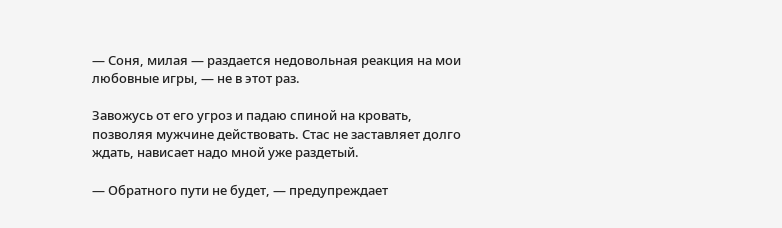— Соня, милая — раздается недовольная реакция на мои любовные игры, — не в этот раз.

Завожусь от его угроз и падаю спиной на кровать, позволяя мужчине действовать. Стас не заставляет долго ждать, нависает надо мной уже раздетый.

— Обратного пути не будет, — предупреждает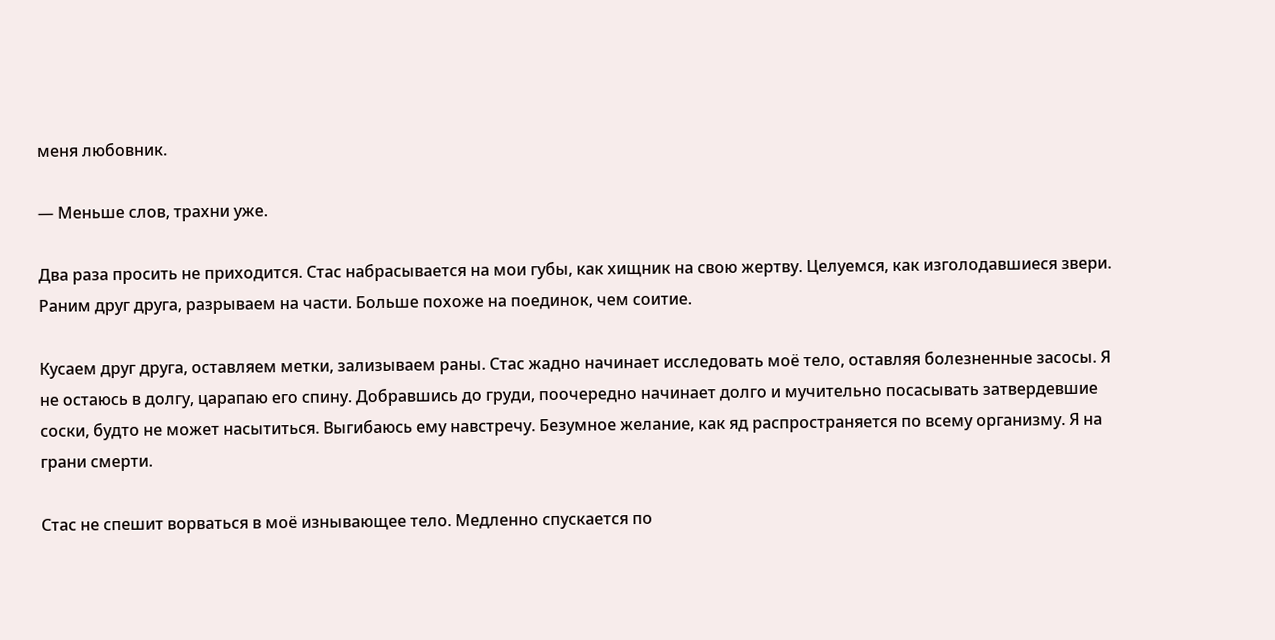меня любовник.

— Меньше слов, трахни уже.

Два раза просить не приходится. Стас набрасывается на мои губы, как хищник на свою жертву. Целуемся, как изголодавшиеся звери. Раним друг друга, разрываем на части. Больше похоже на поединок, чем соитие.

Кусаем друг друга, оставляем метки, зализываем раны. Стас жадно начинает исследовать моё тело, оставляя болезненные засосы. Я не остаюсь в долгу, царапаю его спину. Добравшись до груди, поочередно начинает долго и мучительно посасывать затвердевшие соски, будто не может насытиться. Выгибаюсь ему навстречу. Безумное желание, как яд распространяется по всему организму. Я на грани смерти.

Стас не спешит ворваться в моё изнывающее тело. Медленно спускается по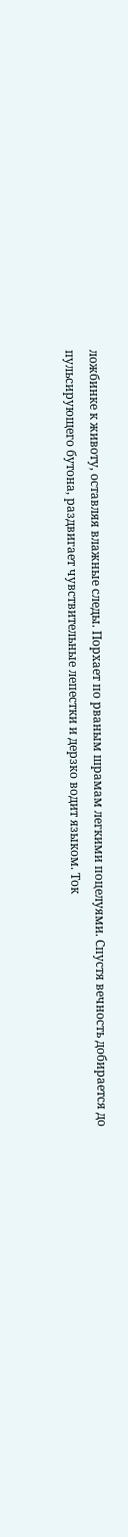ложбинке к животу, оставляя влажные следы. Порхает по рваным шрамам легкими поцелуями. Спустя вечность добирается до пульсирующего бутона, раздвигает чувствительные лепестки и дерзко водит языком. Ток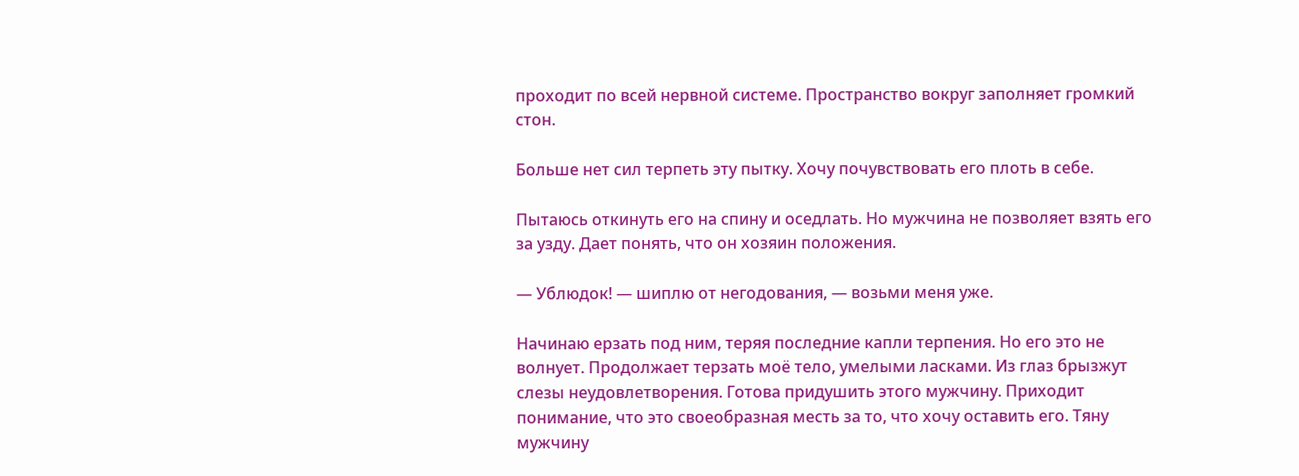проходит по всей нервной системе. Пространство вокруг заполняет громкий стон.

Больше нет сил терпеть эту пытку. Хочу почувствовать его плоть в себе.

Пытаюсь откинуть его на спину и оседлать. Но мужчина не позволяет взять его за узду. Дает понять, что он хозяин положения.

— Ублюдок! — шиплю от негодования, — возьми меня уже.

Начинаю ерзать под ним, теряя последние капли терпения. Но его это не волнует. Продолжает терзать моё тело, умелыми ласками. Из глаз брызжут слезы неудовлетворения. Готова придушить этого мужчину. Приходит понимание, что это своеобразная месть за то, что хочу оставить его. Тяну мужчину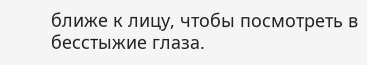ближе к лицу, чтобы посмотреть в бесстыжие глаза.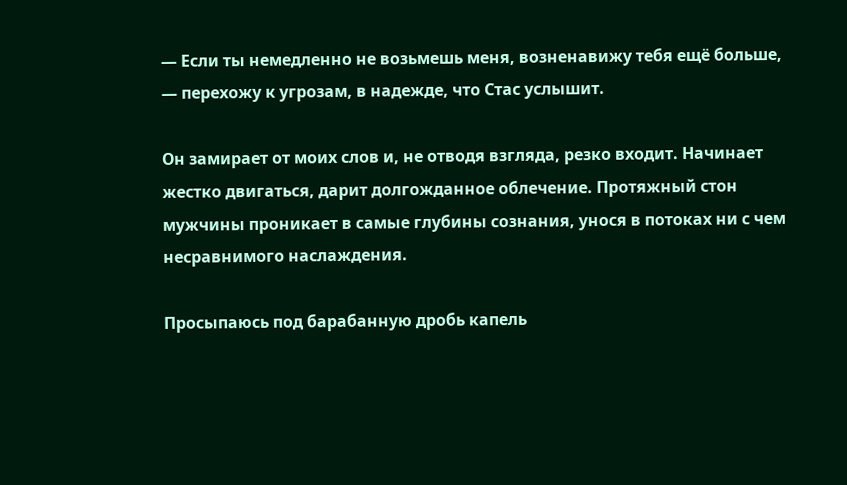— Если ты немедленно не возьмешь меня, возненавижу тебя ещё больше, — перехожу к угрозам, в надежде, что Стас услышит.

Он замирает от моих слов и, не отводя взгляда, резко входит. Начинает жестко двигаться, дарит долгожданное облечение. Протяжный стон мужчины проникает в самые глубины сознания, унося в потоках ни с чем несравнимого наслаждения.

Просыпаюсь под барабанную дробь капель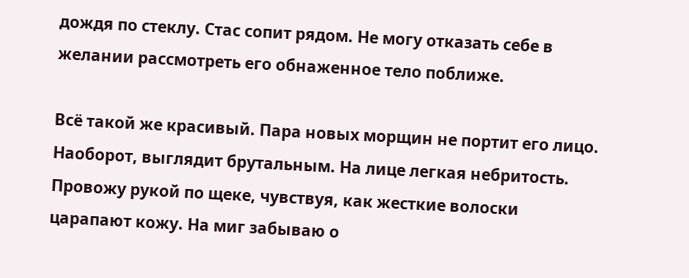дождя по стеклу. Стас сопит рядом. Не могу отказать себе в желании рассмотреть его обнаженное тело поближе.

Всё такой же красивый. Пара новых морщин не портит его лицо. Наоборот, выглядит брутальным. На лице легкая небритость. Провожу рукой по щеке, чувствуя, как жесткие волоски царапают кожу. На миг забываю о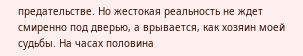предательстве. Но жестокая реальность не ждет смиренно под дверью, а врывается, как хозяин моей судьбы. На часах половина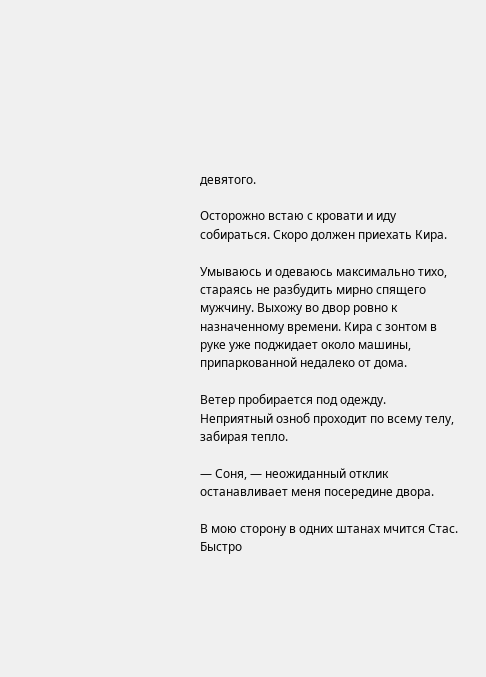девятого.

Осторожно встаю с кровати и иду собираться. Скоро должен приехать Кира.

Умываюсь и одеваюсь максимально тихо, стараясь не разбудить мирно спящего мужчину. Выхожу во двор ровно к назначенному времени. Кира с зонтом в руке уже поджидает около машины, припаркованной недалеко от дома.

Ветер пробирается под одежду. Неприятный озноб проходит по всему телу, забирая тепло.

— Соня, — неожиданный отклик останавливает меня посередине двора.

В мою сторону в одних штанах мчится Стас. Быстро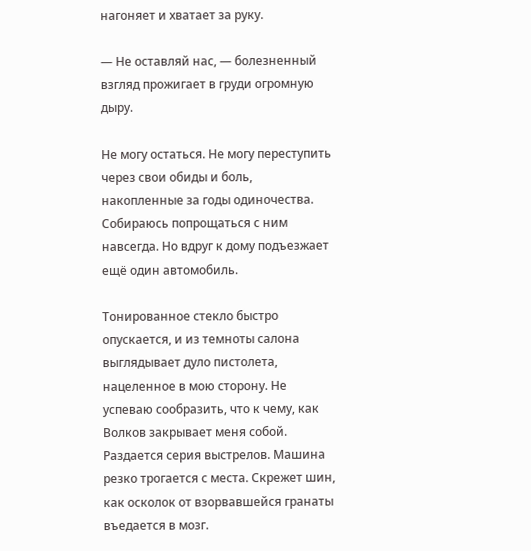нагоняет и хватает за руку.

— Не оставляй нас, — болезненный взгляд прожигает в груди огромную дыру.

Не могу остаться. Не могу переступить через свои обиды и боль, накопленные за годы одиночества. Собираюсь попрощаться с ним навсегда. Но вдруг к дому подъезжает ещё один автомобиль.

Тонированное стекло быстро опускается, и из темноты салона выглядывает дуло пистолета, нацеленное в мою сторону. Не успеваю сообразить, что к чему, как Волков закрывает меня собой. Раздается серия выстрелов. Машина резко трогается с места. Скрежет шин, как осколок от взорвавшейся гранаты въедается в мозг.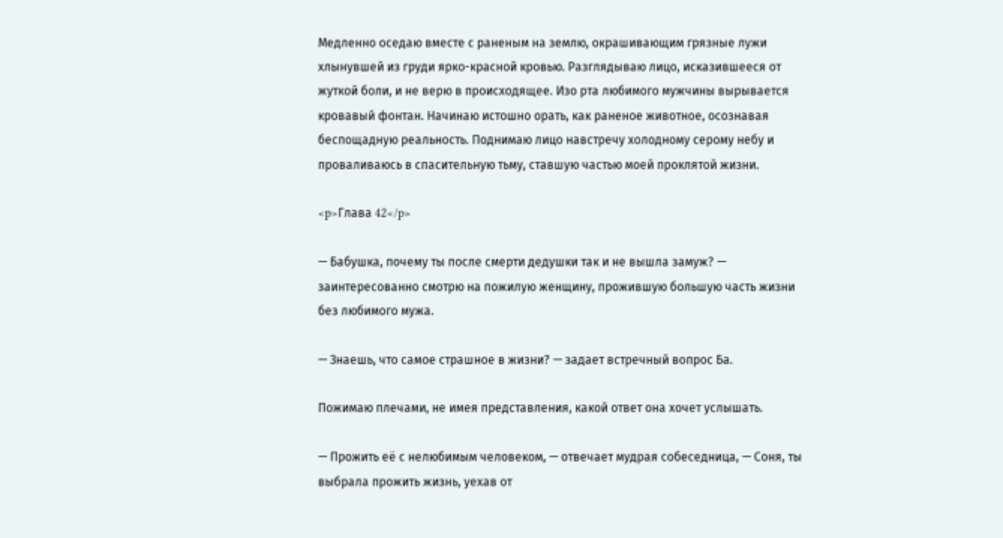Медленно оседаю вместе с раненым на землю, окрашивающим грязные лужи хлынувшей из груди ярко-красной кровью. Разглядываю лицо, исказившееся от жуткой боли, и не верю в происходящее. Изо рта любимого мужчины вырывается кровавый фонтан. Начинаю истошно орать, как раненое животное, осознавая беспощадную реальность. Поднимаю лицо навстречу холодному серому небу и проваливаюсь в спасительную тьму, ставшую частью моей проклятой жизни.

<p>Глава 42</p>

— Бабушка, почему ты после смерти дедушки так и не вышла замуж? — заинтересованно смотрю на пожилую женщину, прожившую большую часть жизни без любимого мужа.

— Знаешь, что самое страшное в жизни? — задает встречный вопрос Ба.

Пожимаю плечами, не имея представления, какой ответ она хочет услышать.

— Прожить её с нелюбимым человеком, — отвечает мудрая собеседница, — Соня, ты выбрала прожить жизнь, уехав от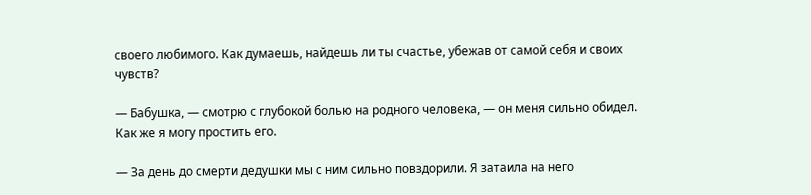своего любимого. Как думаешь, найдешь ли ты счастье, убежав от самой себя и своих чувств?

— Бабушка, — смотрю с глубокой болью на родного человека, — он меня сильно обидел. Как же я могу простить его.

— За день до смерти дедушки мы с ним сильно повздорили. Я затаила на него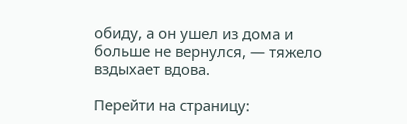обиду, а он ушел из дома и больше не вернулся, — тяжело вздыхает вдова.

Перейти на страницу: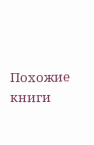Похожие книги